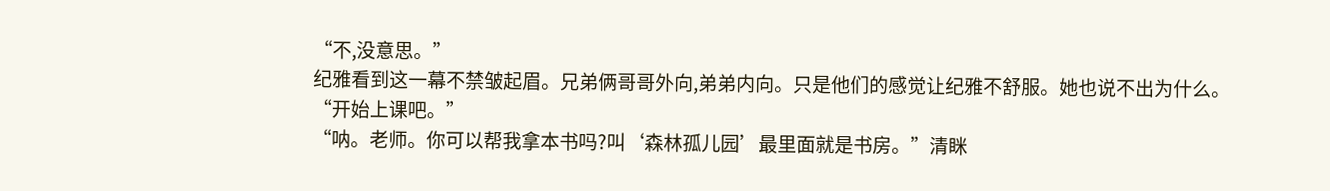“不,没意思。”
纪雅看到这一幕不禁皱起眉。兄弟俩哥哥外向,弟弟内向。只是他们的感觉让纪雅不舒服。她也说不出为什么。
“开始上课吧。”
“呐。老师。你可以帮我拿本书吗?叫‘森林孤儿园’最里面就是书房。”清眯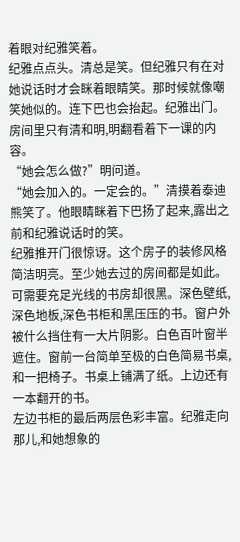着眼对纪雅笑着。
纪雅点点头。清总是笑。但纪雅只有在对她说话时才会眯着眼睛笑。那时候就像嘲笑她似的。连下巴也会抬起。纪雅出门。房间里只有清和明,明翻看着下一课的内容。
“她会怎么做?”明问道。
“她会加入的。一定会的。”清摸着泰迪熊笑了。他眼睛眯着下巴扬了起来,露出之前和纪雅说话时的笑。
纪雅推开门很惊讶。这个房子的装修风格简洁明亮。至少她去过的房间都是如此。可需要充足光线的书房却很黑。深色壁纸,深色地板,深色书柜和黑压压的书。窗户外被什么挡住有一大片阴影。白色百叶窗半遮住。窗前一台简单至极的白色简易书桌,和一把椅子。书桌上铺满了纸。上边还有一本翻开的书。
左边书柜的最后两层色彩丰富。纪雅走向那儿,和她想象的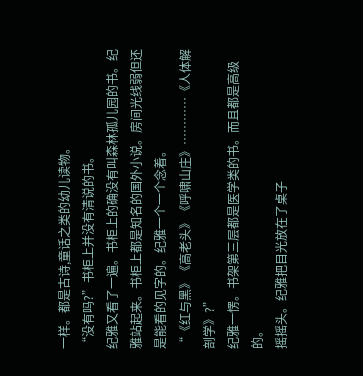一样。都是古诗,童话之类的幼儿读物。
“没有吗?”书柜上并没有清说的书。
纪雅又看了一遍。书柜上的确没有叫森林孤儿园的书。纪雅站起来。书柜上都是知名的国外小说。房间光线弱但还是能看的见字的。纪雅一个一个念着。
“《红与黑》《高老头》《呼啸山庄》…………《人体解剖学》?”
纪雅一愣。书架第三层都是医学类的书。而且都是高级的。
摇摇头。纪雅把目光放在了桌子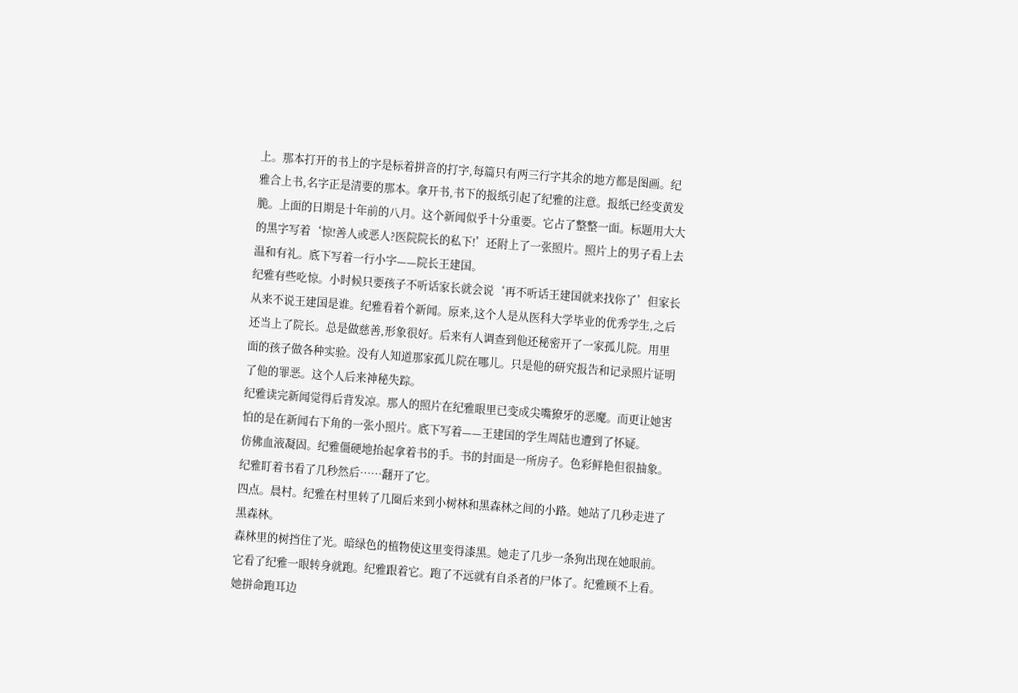上。那本打开的书上的字是标着拼音的打字,每篇只有两三行字其余的地方都是图画。纪雅合上书,名字正是清要的那本。拿开书,书下的报纸引起了纪雅的注意。报纸已经变黄发脆。上面的日期是十年前的八月。这个新闻似乎十分重要。它占了整整一面。标题用大大的黑字写着‘惊!善人或恶人?医院院长的私下!’还附上了一张照片。照片上的男子看上去温和有礼。底下写着一行小字——院长王建国。
纪雅有些吃惊。小时候只要孩子不听话家长就会说‘再不听话王建国就来找你了’但家长从来不说王建国是谁。纪雅看着个新闻。原来,这个人是从医科大学毕业的优秀学生,之后还当上了院长。总是做慈善,形象很好。后来有人调查到他还秘密开了一家孤儿院。用里面的孩子做各种实验。没有人知道那家孤儿院在哪儿。只是他的研究报告和记录照片证明了他的罪恶。这个人后来神秘失踪。
纪雅读完新闻觉得后背发凉。那人的照片在纪雅眼里已变成尖嘴獠牙的恶魔。而更让她害怕的是在新闻右下角的一张小照片。底下写着——王建国的学生周陆也遭到了怀疑。
仿佛血液凝固。纪雅僵硬地抬起拿着书的手。书的封面是一所房子。色彩鲜艳但很抽象。纪雅盯着书看了几秒然后……翻开了它。
四点。晨村。纪雅在村里转了几圈后来到小树林和黑森林之间的小路。她站了几秒走进了黑森林。
森林里的树挡住了光。暗绿色的植物使这里变得漆黑。她走了几步一条狗出现在她眼前。它看了纪雅一眼转身就跑。纪雅跟着它。跑了不远就有自杀者的尸体了。纪雅顾不上看。她拼命跑耳边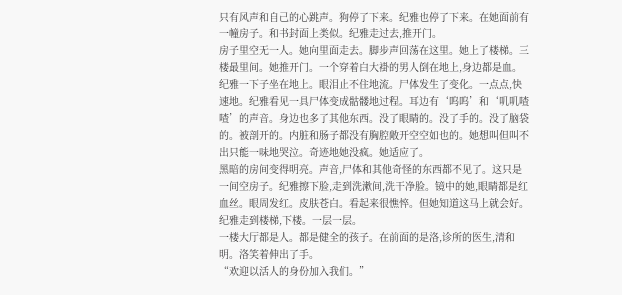只有风声和自己的心跳声。狗停了下来。纪雅也停了下来。在她面前有一幢房子。和书封面上类似。纪雅走过去,推开门。
房子里空无一人。她向里面走去。脚步声回荡在这里。她上了楼梯。三楼最里间。她推开门。一个穿着白大褂的男人倒在地上,身边都是血。纪雅一下子坐在地上。眼泪止不住地流。尸体发生了变化。一点点,快速地。纪雅看见一具尸体变成骷髅地过程。耳边有‘呜呜’和‘叽叽喳喳’的声音。身边也多了其他东西。没了眼睛的。没了手的。没了脑袋的。被剖开的。内脏和肠子都没有胸腔敞开空空如也的。她想叫但叫不出只能一味地哭泣。奇迹地她没疯。她适应了。
黑暗的房间变得明亮。声音,尸体和其他奇怪的东西都不见了。这只是一间空房子。纪雅擦下脸,走到洗漱间,洗干净脸。镜中的她,眼睛都是红血丝。眼周发红。皮肤苍白。看起来很憔悴。但她知道这马上就会好。纪雅走到楼梯,下楼。一层一层。
一楼大厅都是人。都是健全的孩子。在前面的是洛,诊所的医生,清和明。洛笑着伸出了手。
“欢迎以活人的身份加入我们。”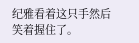纪雅看着这只手然后笑着握住了。